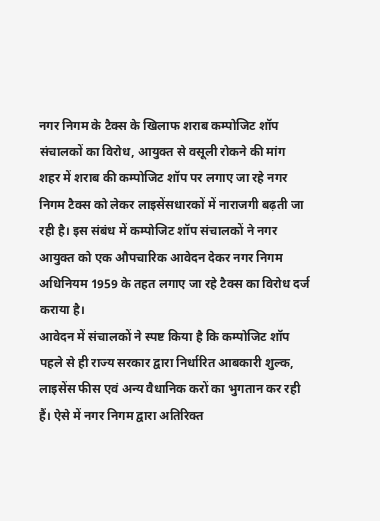नगर निगम के टैक्स के खिलाफ शराब कम्पोजिट शॉप संचालकों का विरोध, आयुक्त से वसूली रोकने की मांग
शहर में शराब की कम्पोजिट शॉप पर लगाए जा रहे नगर निगम टैक्स को लेकर लाइसेंसधारकों में नाराजगी बढ़ती जा रही है। इस संबंध में कम्पोजिट शॉप संचालकों ने नगर आयुक्त को एक औपचारिक आवेदन देकर नगर निगम अधिनियम 1959 के तहत लगाए जा रहे टैक्स का विरोध दर्ज कराया है।
आवेदन में संचालकों ने स्पष्ट किया है कि कम्पोजिट शॉप पहले से ही राज्य सरकार द्वारा निर्धारित आबकारी शुल्क, लाइसेंस फीस एवं अन्य वैधानिक करों का भुगतान कर रही हैं। ऐसे में नगर निगम द्वारा अतिरिक्त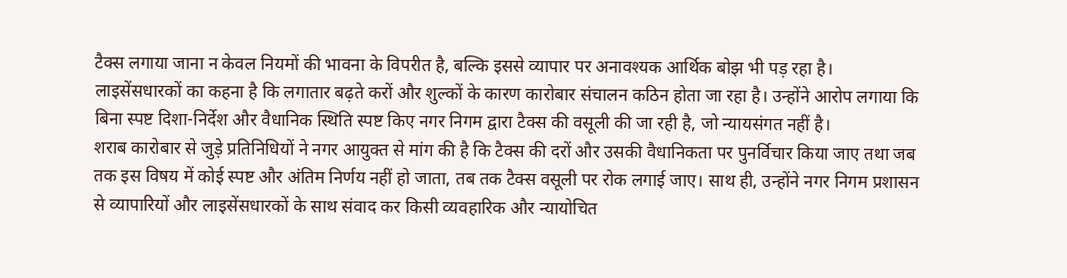टैक्स लगाया जाना न केवल नियमों की भावना के विपरीत है, बल्कि इससे व्यापार पर अनावश्यक आर्थिक बोझ भी पड़ रहा है।
लाइसेंसधारकों का कहना है कि लगातार बढ़ते करों और शुल्कों के कारण कारोबार संचालन कठिन होता जा रहा है। उन्होंने आरोप लगाया कि बिना स्पष्ट दिशा-निर्देश और वैधानिक स्थिति स्पष्ट किए नगर निगम द्वारा टैक्स की वसूली की जा रही है, जो न्यायसंगत नहीं है।
शराब कारोबार से जुड़े प्रतिनिधियों ने नगर आयुक्त से मांग की है कि टैक्स की दरों और उसकी वैधानिकता पर पुनर्विचार किया जाए तथा जब तक इस विषय में कोई स्पष्ट और अंतिम निर्णय नहीं हो जाता, तब तक टैक्स वसूली पर रोक लगाई जाए। साथ ही, उन्होंने नगर निगम प्रशासन से व्यापारियों और लाइसेंसधारकों के साथ संवाद कर किसी व्यवहारिक और न्यायोचित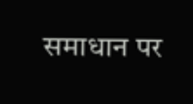समाधान पर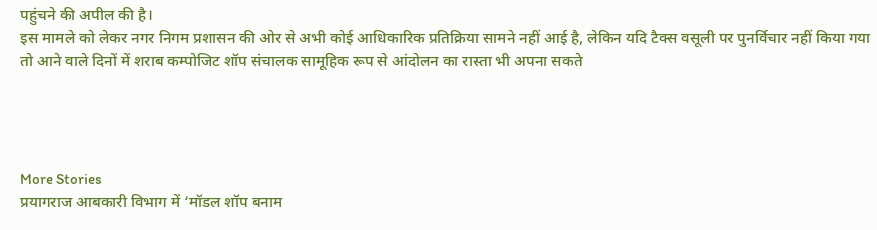पहुंचने की अपील की है।
इस मामले को लेकर नगर निगम प्रशासन की ओर से अभी कोई आधिकारिक प्रतिक्रिया सामने नहीं आई है, लेकिन यदि टैक्स वसूली पर पुनर्विचार नहीं किया गया तो आने वाले दिनों में शराब कम्पोजिट शॉप संचालक सामूहिक रूप से आंदोलन का रास्ता भी अपना सकते




More Stories
प्रयागराज आबकारी विभाग में ‘मॉडल शॉप बनाम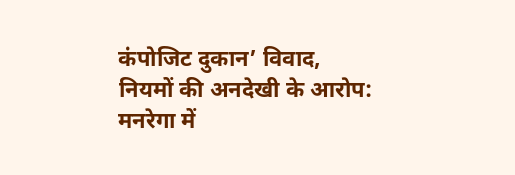कंपोजिट दुकान’ विवाद, नियमों की अनदेखी के आरोप:
मनरेगा में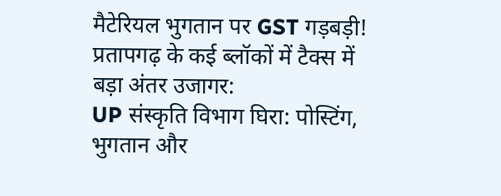मैटेरियल भुगतान पर GST गड़बड़ी! प्रतापगढ़ के कई ब्लॉकों में टैक्स में बड़ा अंतर उजागर:
UP संस्कृति विभाग घिरा: पोस्टिंग, भुगतान और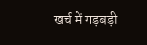खर्च में गड़बड़ी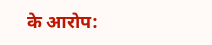के आरोप: